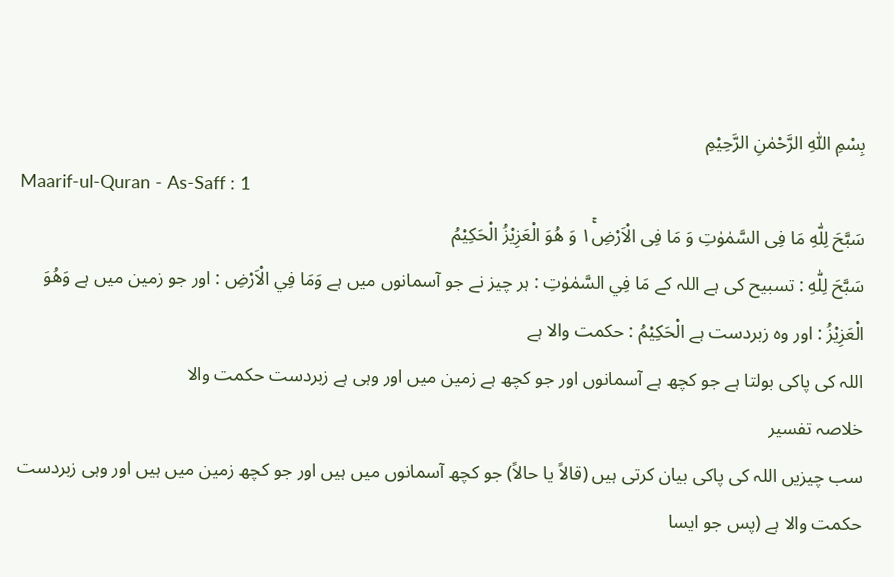بِسْمِ اللّٰهِ الرَّحْمٰنِ الرَّحِيْمِ
Maarif-ul-Quran - As-Saff : 1
سَبَّحَ لِلّٰهِ مَا فِی السَّمٰوٰتِ وَ مَا فِی الْاَرْضِ١ۚ وَ هُوَ الْعَزِیْزُ الْحَكِیْمُ
سَبَّحَ لِلّٰهِ : تسبیح کی ہے اللہ کے مَا فِي السَّمٰوٰتِ : ہر چیز نے جو آسمانوں میں ہے وَمَا فِي الْاَرْضِ : اور جو زمین میں ہے وَهُوَ الْعَزِيْزُ : اور وہ زبردست ہے الْحَكِيْمُ : حکمت والا ہے
اللہ کی پاکی بولتا ہے جو کچھ ہے آسمانوں اور جو کچھ ہے زمین میں اور وہی ہے زبردست حکمت والا
خلاصہ تفسیر
سب چیزیں اللہ کی پاکی بیان کرتی ہیں (قالاً یا حالاً) جو کچھ آسمانوں میں ہیں اور جو کچھ زمین میں ہیں اور وہی زبردست حکمت والا ہے (پس جو ایسا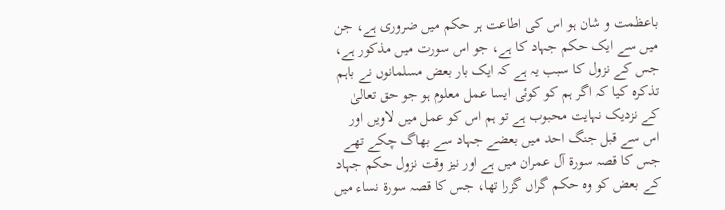باعظمت و شان ہو اس کی اطاعت ہر حکم میں ضروری ہے، جن میں سے ایک حکم جہاد کا ہے، جو اس سورت میں مذکور ہے، جس کے نزول کا سبب یہ ہے کہ ایک بار بعض مسلمانوں نے باہم تذکرہ کیا کہ اگر ہم کو کوئی ایسا عمل معلوم ہو جو حق تعالیٰ کے نزدیک نہایت محبوب ہے تو ہم اس کو عمل میں لاویں اور اس سے قبل جنگ احد میں بعضے جہاد سے بھاگ چکے تھے جس کا قصہ سورة آل عمران میں ہے اور نیز وقت نزول حکم جہاد کے بعض کو وہ حکم گراں گزرا تھا، جس کا قصہ سورة نساء میں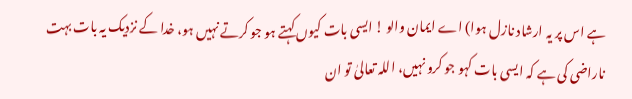ہے اس پر یہ ارشاد نازل ہوا) اے ایمان والو ! ایسی بات کیوں کہتے ہو جو کرتے نہیں ہو، خدا کے نزدیک یہ بات بہت ناراضی کی ہے کہ ایسی بات کہو جو کرو نہیں، اللہ تعالیٰ تو ان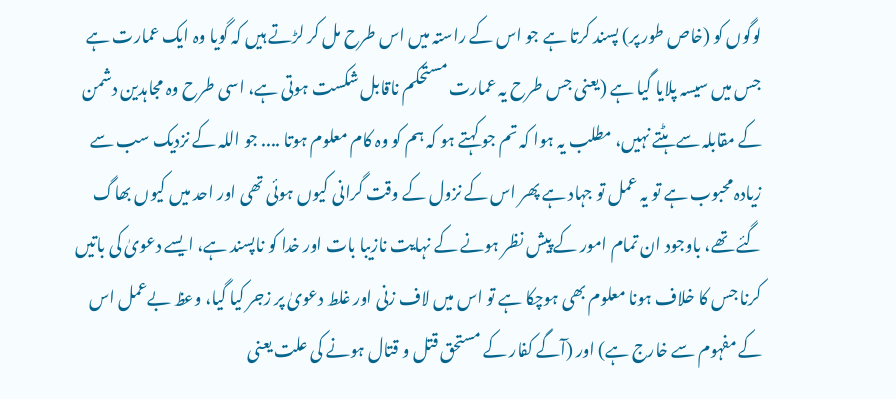لوگوں کو (خاص طور پر) پسند کرتا ہے جو اس کے راستہ میں اس طرح مل کر لڑتے ہیں کہ گویا وہ ایک عمارت ہے جس میں سیسہ پلایا گیا ہے (یعنی جس طرح یہ عمارت مستحکم ناقابل شکست ہوتی ہے، اسی طرح وہ مجاہدین دشمن کے مقابلہ سے ہٹتے نہیں، مطلب یہ ہوا کہ تم جو کہتے ہو کہ ہم کو وہ کام معلوم ہوتا .... جو اللہ کے نزدیک سب سے زیادہ محبوب ہے تو یہ عمل تو جہاد ہے پھر اس کے نزول کے وقت گرانی کیوں ہوئی تھی اور احد میں کیوں بھاگ گئے تھے، باوجود ان تمام امور کے پیش نظر ہونے کے نہایت نازیبا بات اور خدا کو ناپسند ہے، ایسے دعویٰ کی باتیں کرنا جس کا خلاف ہونا معلوم بھی ہوچکا ہے تو اس میں لاف زنی اور غلط دعویٰ پر زجر کیا گیا، وعظ بےعمل اس کے مفہوم سے خارج ہے) اور (آگے کفار کے مستحق قتل و قتال ہونے کی علت یعنی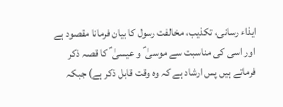ایذاء رسانی، تکذیب، مخالفت رسول کا بیان فرمانا مقصود ہے اور اسی کی مناسبت سے موسیٰ ؑ و عیسیٰ ؑ کا قصہ ذکر فرماتے ہیں پس ارشاد ہے کہ وہ وقت قابل ذکر ہے) جبکہ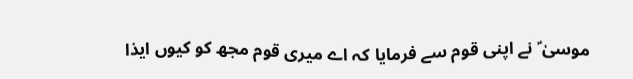موسیٰ ؑ نے اپنی قوم سے فرمایا کہ اے میری قوم مجھ کو کیوں ایذا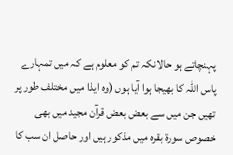پہنچاتے ہو حالانکہ تم کو معلوم ہے کہ میں تمہارے پاس اللہ کا بھیجا ہوا آیا ہوں (وہ ایذا میں مختلف طور پر تھیں جن میں سے بعض بعض قرآن مجید میں بھی خصوص سورة بقرہ میں مذکور ہیں اور حاصل ان سب کا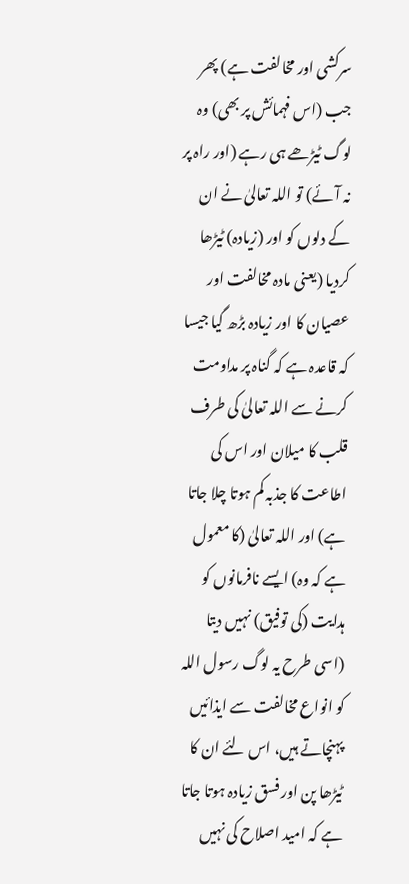سرکشی اور مخالفت ہے) پھر جب (اس فہمائش پر بھی) وہ لوگ ٹیڑھے ہی رہے (اور راہ پر نہ آئے) تو اللہ تعالیٰ نے ان کے دلوں کو اور (زیادہ) ٹیڑھا کردیا (یعنی مادہ مخالفت اور عصیان کا اور زیادہ بڑھ گیا جیسا کہ قاعدہ ہے کہ گناہ پر مداومت کرنے سے اللہ تعالیٰ کی طرف قلب کا میلان اور اس کی اطاعت کا جذبہ کم ہوتا چلا جاتا ہے) اور اللہ تعالیٰ (کا معمول ہے کہ وہ) ایسے نافرمانوں کو ہدایت (کی توفیق) نہیں دیتا (اسی طرح یہ لوگ رسول اللہ کو انواع مخالفت سے ایذائیں پہنچاتے ہیں، اس لئے ان کا ٹیڑھا پن اور فسق زیادہ ہوتا جاتا ہے کہ امید اصلاح کی نہیں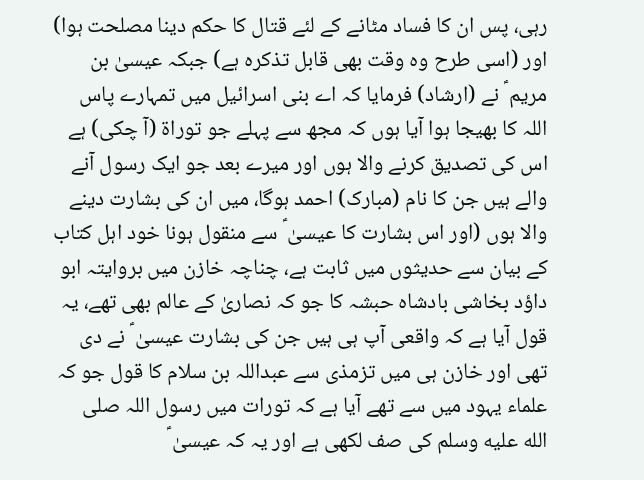رہی، پس ان کا فساد مٹانے کے لئے قتال کا حکم دینا مصلحت ہوا) اور (اسی طرح وہ وقت بھی قابل تذکرہ ہے) جبکہ عیسیٰ بن مریم ؑ نے (ارشاد) فرمایا کہ اے بنی اسرائیل میں تمہارے پاس اللہ کا بھیجا ہوا آیا ہوں کہ مجھ سے پہلے جو توراة (آ چکی) ہے اس کی تصدیق کرنے والا ہوں اور میرے بعد جو ایک رسول آنے والے ہیں جن کا نام (مبارک) احمد ہوگا، میں ان کی بشارت دینے والا ہوں (اور اس بشارت کا عیسیٰ ؑ سے منقول ہونا خود اہل کتاب کے بیان سے حدیثوں میں ثابت ہے، چناچہ خازن میں بروایتہ ابو داؤد بخاشی بادشاہ حبشہ کا جو کہ نصاریٰ کے عالم بھی تھے، یہ قول آیا ہے کہ واقعی آپ ہی ہیں جن کی بشارت عیسیٰ ؑ نے دی تھی اور خازن ہی میں تزمذی سے عبداللہ بن سلام کا قول جو کہ علماء یہود میں سے تھے آیا ہے کہ تورات میں رسول اللہ صلى الله عليه وسلم کی صف لکھی ہے اور یہ کہ عیسیٰ ؑ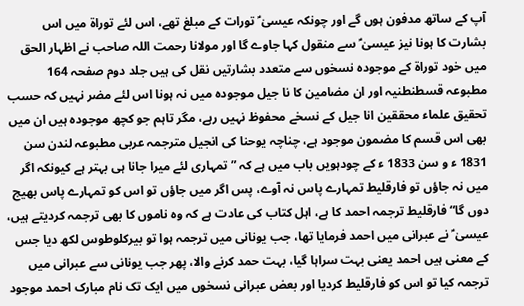آپ کے ساتھ مدفون ہوں گے اور چونکہ عیسیٰ ؑ تورات کے مبلغ تھے، اس لئے توراة میں اس بشارت کا ہونا نیز عیسیٰ ؑ سے منقول کہا جاوے گا اور مولانا رحمت اللہ صاحب نے اظہار الحق میں خود توراة کے موجودہ نسخوں سے متعدد بشارتیں نقل کی ہیں جلد دوم صفحہ 164 مطبوعہ قسطنطنیہ اور ان مضامین کا نا جیل موجودہ میں نہ ہونا اس لئے مضر نہیں کہ حسب تحقیق علماء محققین انا جیل کے نسخے محفوظ نہیں رہے، مگر تاہم جو کچھ موجودہ ہیں ان میں بھی اس قسم کا مضمون موجود ہے، چناچہ یوحنا کی انجیل مترجمہ عربی مطبوعہ لندن سن 1831 ء و سن 1833 ء کے چودہویں باب میں ہے کہ ”تمہاری لئے میرا جانا ہی بہتر ہے کیونکہ اگر میں نہ جاؤں تو فارقلیط تمہارے پاس نہ آوے، پس اگر میں جاؤں تو اس کو تمہارے پاس بھیج دوں گا“ فارقلیط ترجمہ احمد کا ہے، اہل کتاب کی عادت ہے کہ وہ ناموں کا بھی ترجمہ کردیتے ہیں، عیسیٰ ؑ نے عبرانی میں احمد فرمایا تھا، جب یونانی میں ترجمہ ہوا تو بیرکلوطوس لکھ دیا جس کے معنی ہیں احمد یعنی بہت سراہا گیا، بہت حمد کرنے والا، پھر جب یونانی سے عبرانی میں ترجمہ کیا تو اس کو فارقلیط کردیا اور بعض عبرانی نسخوں میں ایک تک نام مبارک احمد موجود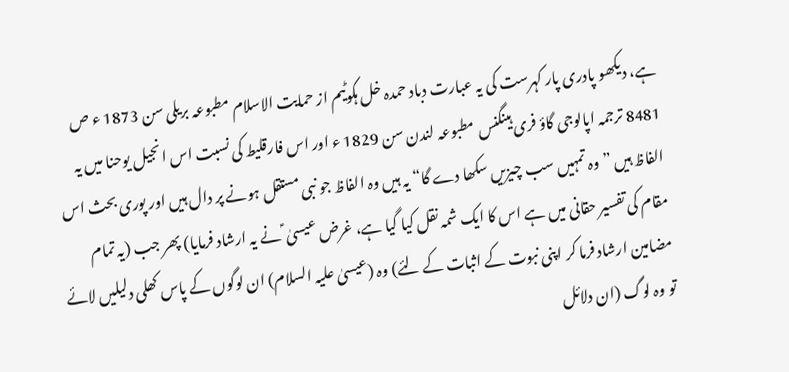ہے، دیکھو پادری پار کہرست کی یہ عبارت دباد حمدہ خل ہکوٹیم از حمایت الاسلام مطبوعہ بریلی سن 1873 ء ص 8481 ترجمہ اپالوجی گاؤ فری ہینگنس مطبوعہ لندن سن 1829 ء اور اس فارقلیط کی نسبت اس انجیل یوحنا میں یہ الفاظ ہیں ”وہ تمہیں سب چیزیں سکھا دے گا“ یہ ہیں وہ الفاظ جو نبی مستقل ہونے پر دال ہیں اور پوری بحث اس مقام کی تفسیر حقانی میں ہے اس کا ایک شمہ نقل کیا گیا ہے، غرض عیسیٰ ؑ نے یہ ارشاد فرمایا) پھر جب (یہ تمام مضامین ارشاد فرما کر اپنی نبوت کے اثبات کے لئے) وہ (عیسیٰ علیہ السلام) ان لوگوں کے پاس کھلی دلیلیں لائے تو وہ لوگ (ان دلائل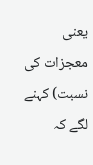یعنی معجزات کی نسبت) کہنے لگے کہ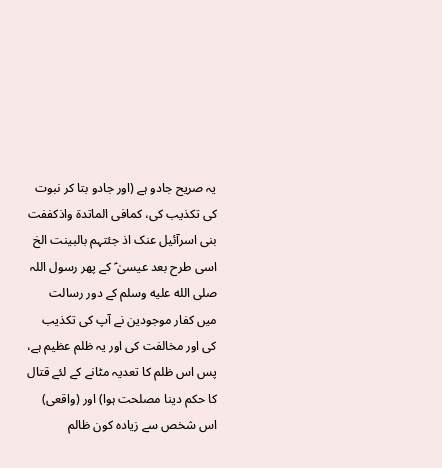یہ صریح جادو ہے (اور جادو بتا کر نبوت کی تکذیب کی، کمافی الماتدة واذکففت بنی اسرآئیل عنک اذ جئتہم بالبینت الخ اسی طرح بعد عیسیٰ ؑ کے پھر رسول اللہ صلى الله عليه وسلم کے دور رسالت میں کفار موجودین نے آپ کی تکذیب کی اور مخالفت کی اور یہ ظلم عظیم ہے، پس اس ظلم کا تعدیہ مٹانے کے لئے قتال کا حکم دینا مصلحت ہوا) اور (واقعی) اس شخص سے زیادہ کون ظالم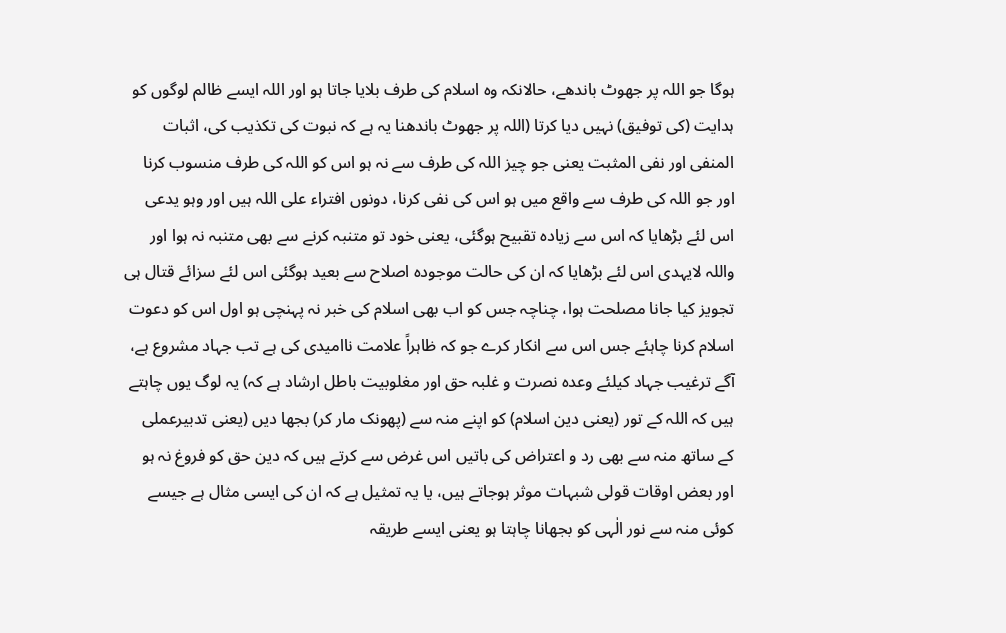ہوگا جو اللہ پر جھوٹ باندھے، حالانکہ وہ اسلام کی طرف بلایا جاتا ہو اور اللہ ایسے ظالم لوگوں کو ہدایت (کی توفیق) نہیں دیا کرتا (اللہ پر جھوٹ باندھنا یہ ہے کہ نبوت کی تکذیب کی، اثبات المنفی اور نفی المثبت یعنی جو چیز اللہ کی طرف سے نہ ہو اس کو اللہ کی طرف منسوب کرنا اور جو اللہ کی طرف سے واقع میں ہو اس کی نفی کرنا، دونوں افتراء علی اللہ ہیں اور وہو یدعی اس لئے بڑھایا کہ اس سے زیادہ تقبیح ہوگئی، یعنی خود تو متنبہ کرنے سے بھی متنبہ نہ ہوا اور واللہ لایہدی اس لئے بڑھایا کہ ان کی حالت موجودہ اصلاح سے بعید ہوگئی اس لئے سزائے قتال ہی تجویز کیا جانا مصلحت ہوا، چناچہ جس کو اب بھی اسلام کی خبر نہ پہنچی ہو اول اس کو دعوت اسلام کرنا چاہئے جس اس سے انکار کرے جو کہ ظاہراً علامت ناامیدی کی ہے تب جہاد مشروع ہے، آگے ترغیب جہاد کیلئے وعدہ نصرت و غلبہ حق اور مغلوبیت باطل ارشاد ہے کہ) یہ لوگ یوں چاہتے ہیں کہ اللہ کے تور (یعنی دین اسلام) کو اپنے منہ سے (پھونک مار کر) بجھا دیں (یعنی تدبیرعملی کے ساتھ منہ سے بھی رد و اعتراض کی باتیں اس غرض سے کرتے ہیں کہ دین حق کو فروغ نہ ہو اور بعض اوقات قولی شبہات موثر ہوجاتے ہیں، یا یہ تمثیل ہے کہ ان کی ایسی مثال ہے جیسے کوئی منہ سے نور الٰہی کو بجھانا چاہتا ہو یعنی ایسے طریقہ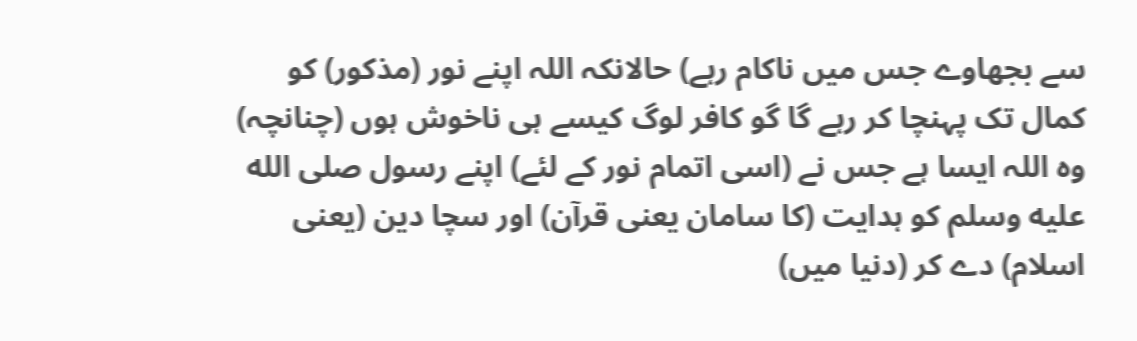سے بجھاوے جس میں ناکام رہے) حالانکہ اللہ اپنے نور (مذکور) کو کمال تک پہنچا کر رہے گا گو کافر لوگ کیسے ہی ناخوش ہوں (چنانچہ) وہ اللہ ایسا ہے جس نے (اسی اتمام نور کے لئے) اپنے رسول صلى الله عليه وسلم کو ہدایت (کا سامان یعنی قرآن) اور سچا دین (یعنی اسلام) دے کر (دنیا میں)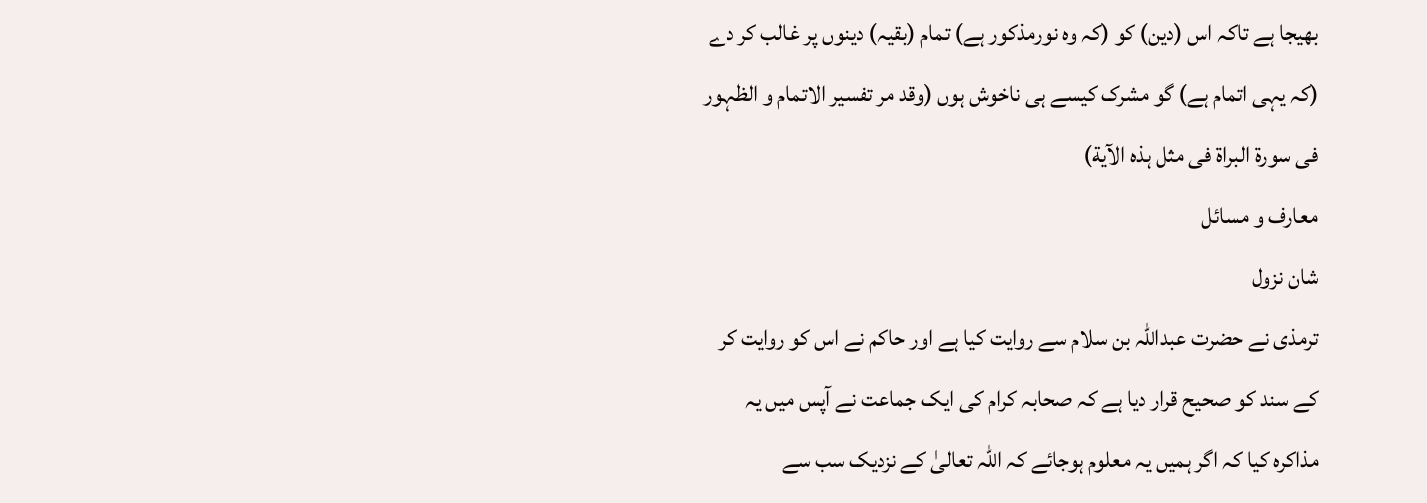بھیجا ہے تاکہ اس (دین) کو (کہ وہ نورمذکور ہے) تمام (بقیہ) دینوں پر غالب کر دے (کہ یہی اتمام ہے) گو مشرک کیسے ہی ناخوش ہوں (وقد مر تفسیر الاتمام و الظہور فی سورة البراة فی مثل ہذہ الآیة)
معارف و مسائل
شان نزول
ترمذی نے حضرت عبداللہ بن سلام سے روایت کیا ہے اور حاکم نے اس کو روایت کر کے سند کو صحیح قرار دیا ہے کہ صحابہ کرام کی ایک جماعت نے آپس میں یہ مذاکرہ کیا کہ اگر ہمیں یہ معلوم ہوجائے کہ اللہ تعالیٰ کے نزدیک سب سے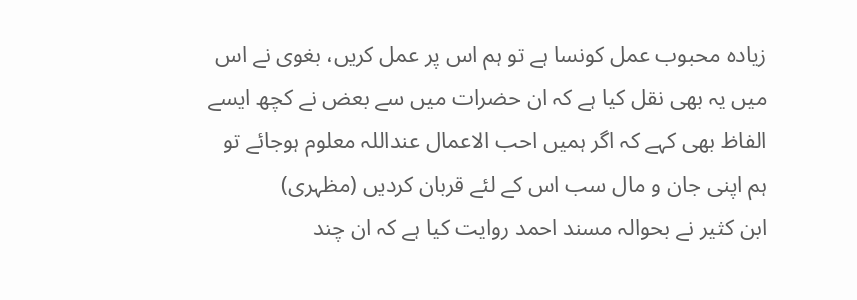زیادہ محبوب عمل کونسا ہے تو ہم اس پر عمل کریں، بغوی نے اس میں یہ بھی نقل کیا ہے کہ ان حضرات میں سے بعض نے کچھ ایسے الفاظ بھی کہے کہ اگر ہمیں احب الاعمال عنداللہ معلوم ہوجائے تو ہم اپنی جان و مال سب اس کے لئے قربان کردیں (مظہری)
ابن کثیر نے بحوالہ مسند احمد روایت کیا ہے کہ ان چند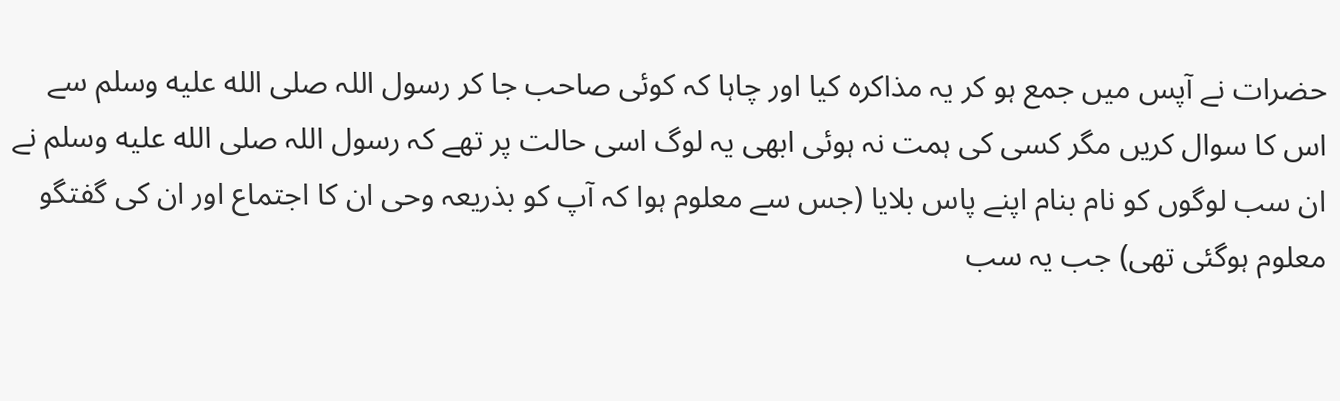حضرات نے آپس میں جمع ہو کر یہ مذاکرہ کیا اور چاہا کہ کوئی صاحب جا کر رسول اللہ صلى الله عليه وسلم سے اس کا سوال کریں مگر کسی کی ہمت نہ ہوئی ابھی یہ لوگ اسی حالت پر تھے کہ رسول اللہ صلى الله عليه وسلم نے ان سب لوگوں کو نام بنام اپنے پاس بلایا (جس سے معلوم ہوا کہ آپ کو بذریعہ وحی ان کا اجتماع اور ان کی گفتگو معلوم ہوگئی تھی) جب یہ سب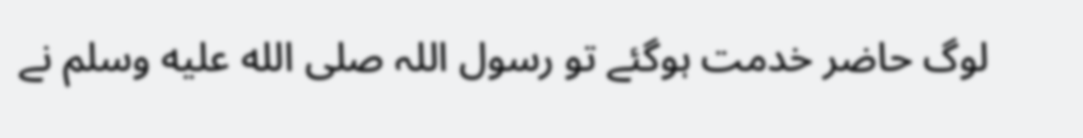لوگ حاضر خدمت ہوگئے تو رسول اللہ صلى الله عليه وسلم نے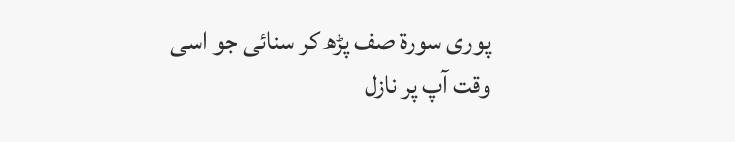پوری سورة صف پڑھ کر سنائی جو اسی وقت آپ پر نازل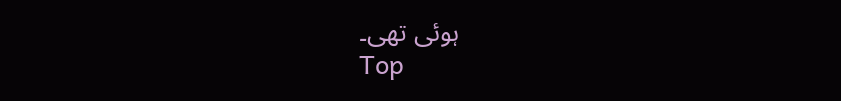ہوئی تھی۔
Top